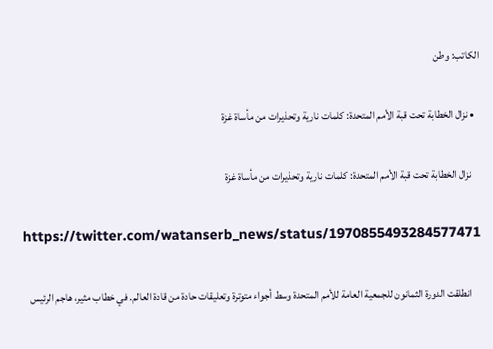الكاتب: وطن

  • نزال الخطابة تحت قبة الأمم المتحدة: كلمات نارية وتحذيرات من مأساة غزة

    نزال الخطابة تحت قبة الأمم المتحدة: كلمات نارية وتحذيرات من مأساة غزة

    https://twitter.com/watanserb_news/status/1970855493284577471

    انطلقت الدورة الثمانون للجمعية العامة للأمم المتحدة وسط أجواء متوترة وتعليقات حادة من قادة العالم. في خطاب مثير، هاجم الرئيس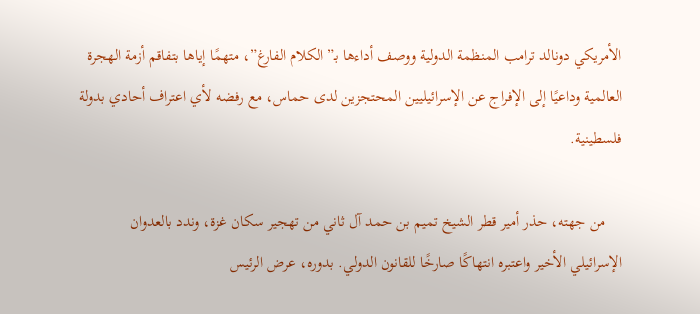الأمريكي دونالد ترامب المنظمة الدولية ووصف أداءها بـ”الكلام الفارغ”، متهمًا إياها بتفاقم أزمة الهجرة العالمية وداعيًا إلى الإفراج عن الإسرائيليين المحتجزين لدى حماس، مع رفضه لأي اعتراف أحادي بدولة فلسطينية.

    من جهته، حذر أمير قطر الشيخ تميم بن حمد آل ثاني من تهجير سكان غزة، وندد بالعدوان الإسرائيلي الأخير واعتبره انتهاكًا صارخًا للقانون الدولي. بدوره، عرض الرئيس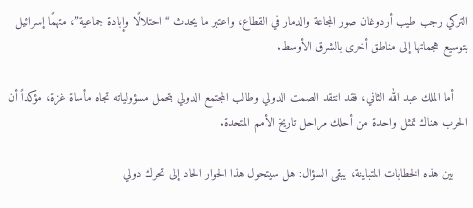التركي رجب طيب أردوغان صور المجاعة والدمار في القطاع، واعتبر ما يحدث “احتلالًا وإبادة جماعية”، متهمًا إسرائيل بتوسيع هجماتها إلى مناطق أخرى بالشرق الأوسط.

    أما الملك عبد الله الثاني، فقد انتقد الصمت الدولي وطالب المجتمع الدولي بتحمل مسؤولياته تجاه مأساة غزة، مؤكداً أن الحرب هناك تمثل واحدة من أحلك مراحل تاريخ الأمم المتحدة.

    بين هذه الخطابات المتباينة، يبقى السؤال: هل سيتحول هذا الحوار الحاد إلى تحرك دولي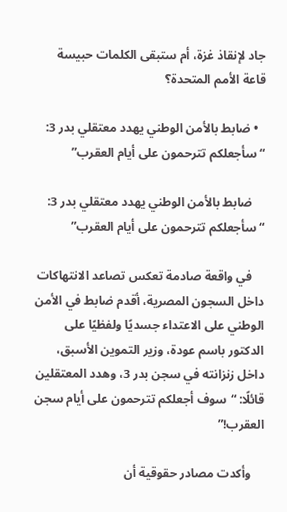جاد لإنقاذ غزة، أم ستبقى الكلمات حبيسة قاعة الأمم المتحدة؟

  • ضابط بالأمن الوطني يهدد معتقلي بدر 3: “سأجعلكم تترحمون على أيام العقرب”

    ضابط بالأمن الوطني يهدد معتقلي بدر 3: “سأجعلكم تترحمون على أيام العقرب”

    في واقعة صادمة تعكس تصاعد الانتهاكات داخل السجون المصرية، أقدم ضابط في الأمن الوطني على الاعتداء جسديًا ولفظيًا على الدكتور باسم عودة، وزير التموين الأسبق، داخل زنزانته في سجن بدر 3، وهدد المعتقلين قائلًا: “سوف أجعلكم تترحمون على أيام سجن العقرب!”

    وأكدت مصادر حقوقية أن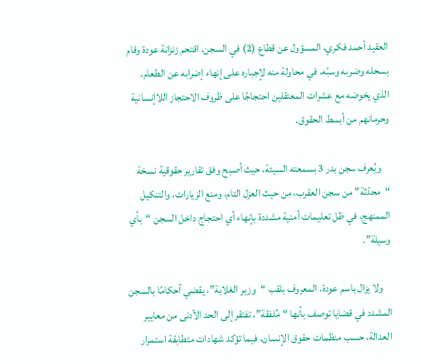العقيد أحمد فكري، المسؤول عن قطاع (2) في السجن، اقتحم زنزانة عودة وقام بسحله وضربه وسبّه، في محاولة منه لإجباره على إنهاء إضرابه عن الطعام، الذي يخوضه مع عشرات المعتقلين احتجاجًا على ظروف الاحتجاز اللاإنسانية وحرمانهم من أبسط الحقوق.

    ويُعرف سجن بدر 3 بسمعته السيئة، حيث أصبح وفق تقارير حقوقية نسخة “محدّثة” من سجن العقرب، من حيث العزل التام، ومنع الزيارات، والتنكيل الممنهج، في ظل تعليمات أمنية مشددة بإنهاء أي احتجاج داخل السجن “بأي وسيلة”.

    ولا يزال باسم عودة، المعروف بلقب “وزير الغلابة”، يقضي أحكامًا بالسجن المشدد في قضايا توصف بأنها “مُلفقة”، تفتقر إلى الحد الأدنى من معايير العدالة، حسب منظمات حقوق الإنسان، فيما تؤكد شهادات متطابقة استمرار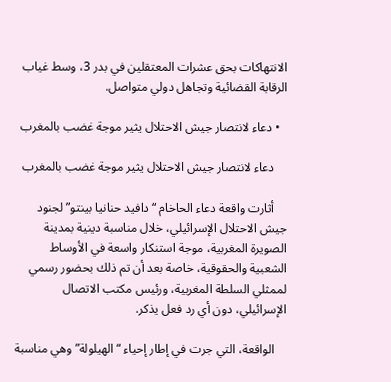الانتهاكات بحق عشرات المعتقلين في بدر 3، وسط غياب الرقابة القضائية وتجاهل دولي متواصل.

  • دعاء لانتصار جيش الاحتلال يثير موجة غضب بالمغرب

    دعاء لانتصار جيش الاحتلال يثير موجة غضب بالمغرب

    أثارت واقعة دعاء الحاخام “دافيد حنانيا بينتو” لجنود جيش الاحتلال الإسرائيلي، خلال مناسبة دينية بمدينة الصويرة المغربية، موجة استنكار واسعة في الأوساط الشعبية والحقوقية، خاصة بعد أن تم ذلك بحضور رسمي لممثلي السلطة المغربية، ورئيس مكتب الاتصال الإسرائيلي، دون أي رد فعل يذكر.

    الواقعة، التي جرت في إطار إحياء “الهيلولة” وهي مناسبة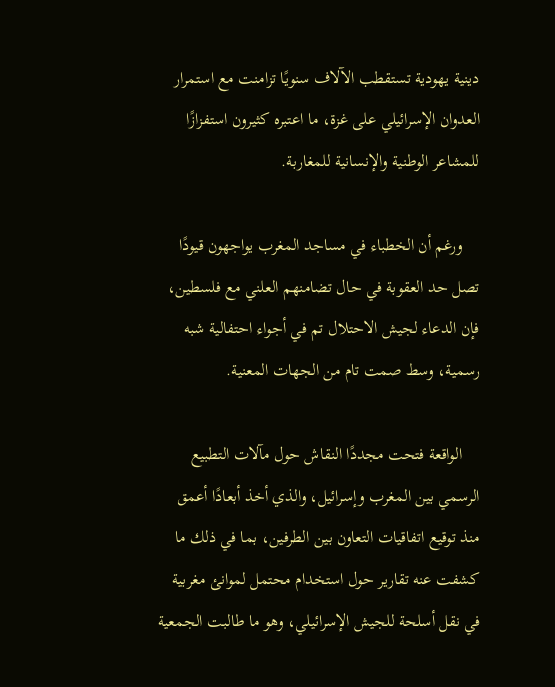دينية يهودية تستقطب الآلاف سنويًا تزامنت مع استمرار العدوان الإسرائيلي على غزة، ما اعتبره كثيرون استفزازًا للمشاعر الوطنية والإنسانية للمغاربة.

    ورغم أن الخطباء في مساجد المغرب يواجهون قيودًا تصل حد العقوبة في حال تضامنهم العلني مع فلسطين، فإن الدعاء لجيش الاحتلال تم في أجواء احتفالية شبه رسمية، وسط صمت تام من الجهات المعنية.

    الواقعة فتحت مجددًا النقاش حول مآلات التطبيع الرسمي بين المغرب وإسرائيل، والذي أخذ أبعادًا أعمق منذ توقيع اتفاقيات التعاون بين الطرفين، بما في ذلك ما كشفت عنه تقارير حول استخدام محتمل لموانئ مغربية في نقل أسلحة للجيش الإسرائيلي، وهو ما طالبت الجمعية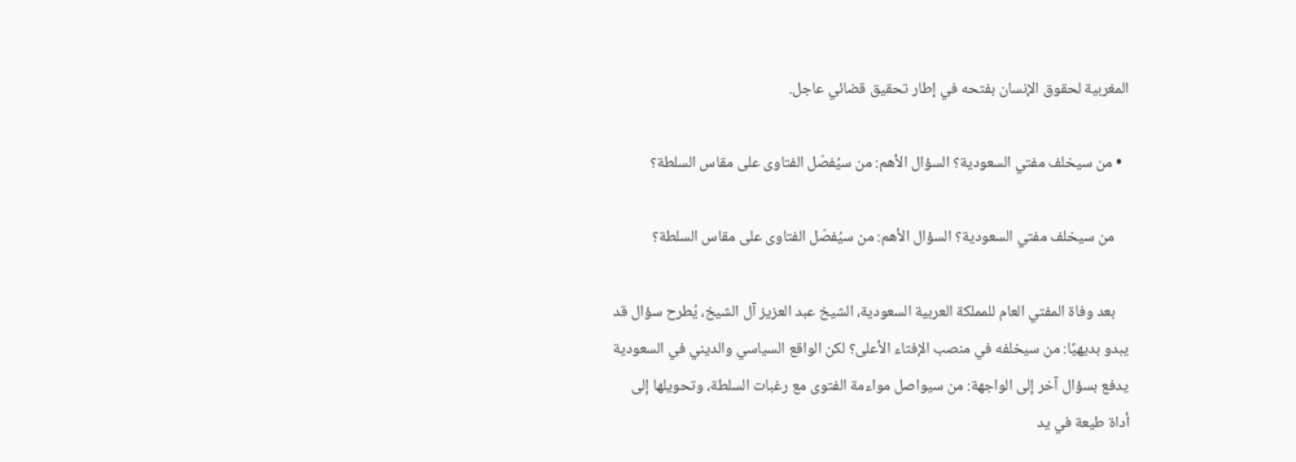المغربية لحقوق الإنسان بفتحه في إطار تحقيق قضائي عاجل.

  • من سيخلف مفتي السعودية؟ السؤال الأهم: من سيُفصّل الفتاوى على مقاس السلطة؟

    من سيخلف مفتي السعودية؟ السؤال الأهم: من سيُفصّل الفتاوى على مقاس السلطة؟

    بعد وفاة المفتي العام للمملكة العربية السعودية، الشيخ عبد العزيز آل الشيخ، يُطرح سؤال قد يبدو بديهيًا: من سيخلفه في منصب الإفتاء الأعلى؟ لكن الواقع السياسي والديني في السعودية يدفع بسؤال آخر إلى الواجهة: من سيواصل مواءمة الفتوى مع رغبات السلطة، وتحويلها إلى أداة طيعة في يد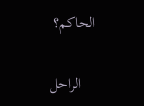الحاكم؟

    الراحل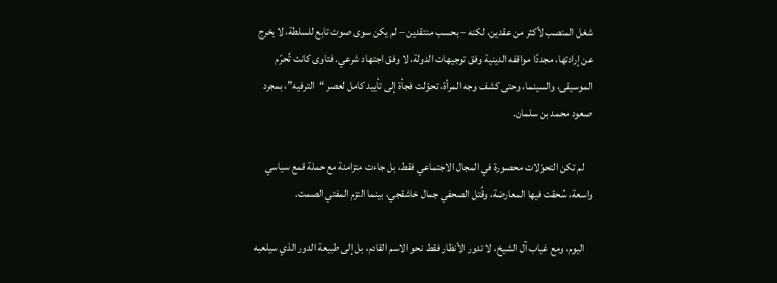شغل المنصب لأكثر من عقدين، لكنه – بحسب منتقدين – لم يكن سوى صوت تابع للسلطة، لا يخرج عن إرادتها، مجددًا مواقفه الدينية وفق توجيهات الدولة، لا وفق اجتهاد شرعي. فتاوى كانت تُحرّم الموسيقى، والسينما، وحتى كشف وجه المرأة، تحوّلت فجأة إلى تأييد كامل لعصر “الترفيه”، بمجرد صعود محمد بن سلمان.

    لم تكن التحوّلات محصورة في المجال الاجتماعي فقط، بل جاءت متزامنة مع حملة قمع سياسي واسعة، سُحقت فيها المعارضة، وقُتل الصحفي جمال خاشقجي، بينما التزم المفتي الصمت.

    اليوم، ومع غياب آل الشيخ، لا تدور الأنظار فقط نحو الاسم القادم، بل إلى طبيعة الدور الذي سيلعبه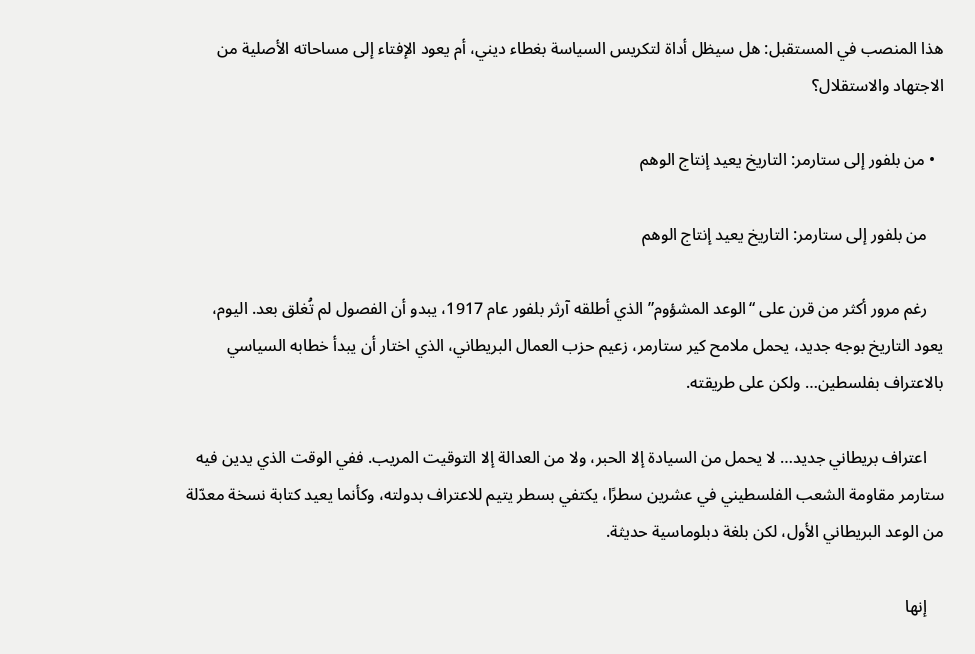هذا المنصب في المستقبل: هل سيظل أداة لتكريس السياسة بغطاء ديني، أم يعود الإفتاء إلى مساحاته الأصلية من الاجتهاد والاستقلال؟

  • من بلفور إلى ستارمر: التاريخ يعيد إنتاج الوهم

    من بلفور إلى ستارمر: التاريخ يعيد إنتاج الوهم

    رغم مرور أكثر من قرن على “الوعد المشؤوم” الذي أطلقه آرثر بلفور عام 1917، يبدو أن الفصول لم تُغلق بعد. اليوم، يعود التاريخ بوجه جديد، يحمل ملامح كير ستارمر، زعيم حزب العمال البريطاني، الذي اختار أن يبدأ خطابه السياسي بالاعتراف بفلسطين… ولكن على طريقته.

    اعتراف بريطاني جديد… لا يحمل من السيادة إلا الحبر، ولا من العدالة إلا التوقيت المريب. ففي الوقت الذي يدين فيه ستارمر مقاومة الشعب الفلسطيني في عشرين سطرًا، يكتفي بسطر يتيم للاعتراف بدولته، وكأنما يعيد كتابة نسخة معدّلة من الوعد البريطاني الأول، لكن بلغة دبلوماسية حديثة.

    إنها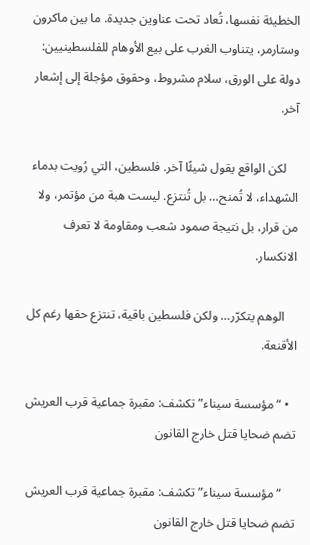الخطيئة نفسها، تُعاد تحت عناوين جديدة. ما بين ماكرون وستارمر، يتناوب الغرب على بيع الأوهام للفلسطينيين: دولة على الورق، سلام مشروط، وحقوق مؤجلة إلى إشعار آخر.

    لكن الواقع يقول شيئًا آخر. فلسطين، التي رُويت بدماء الشهداء، لا تُمنح… بل تُنتزع. ليست هبة من مؤتمر، ولا من قرار، بل نتيجة صمود شعب ومقاومة لا تعرف الانكسار.

    الوهم يتكرّر… ولكن فلسطين باقية، تنتزع حقها رغم كل الأقنعة.

  • “مؤسسة سيناء” تكشف: مقبرة جماعية قرب العريش تضم ضحايا قتل خارج القانون

    “مؤسسة سيناء” تكشف: مقبرة جماعية قرب العريش تضم ضحايا قتل خارج القانون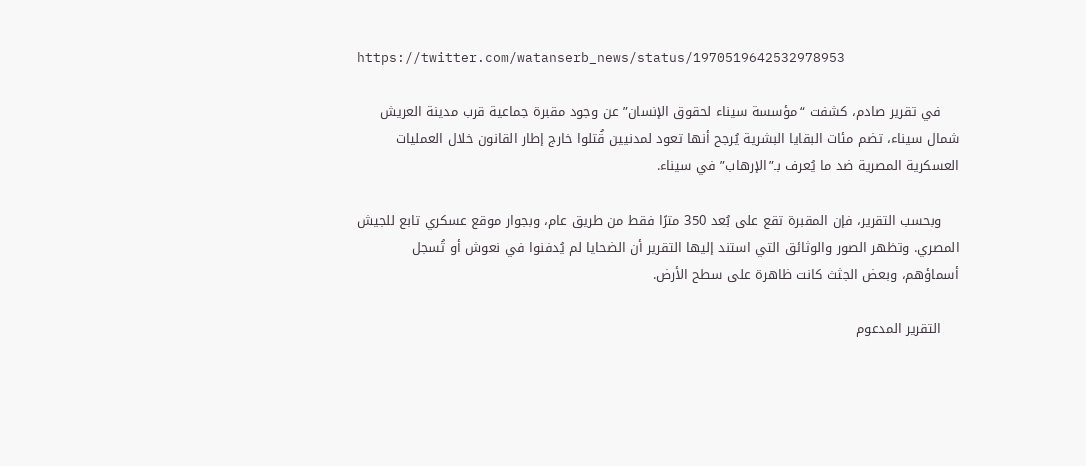https://twitter.com/watanserb_news/status/1970519642532978953

    في تقرير صادم، كشفت “مؤسسة سيناء لحقوق الإنسان” عن وجود مقبرة جماعية قرب مدينة العريش شمال سيناء، تضم مئات البقايا البشرية يُرجح أنها تعود لمدنيين قُتلوا خارج إطار القانون خلال العمليات العسكرية المصرية ضد ما يُعرف بـ”الإرهاب” في سيناء.

    وبحسب التقرير، فإن المقبرة تقع على بُعد 350 مترًا فقط من طريق عام، وبجوار موقع عسكري تابع للجيش المصري. وتظهر الصور والوثائق التي استند إليها التقرير أن الضحايا لم يُدفنوا في نعوش أو تُسجل أسماؤهم، وبعض الجثث كانت ظاهرة على سطح الأرض.

    التقرير المدعوم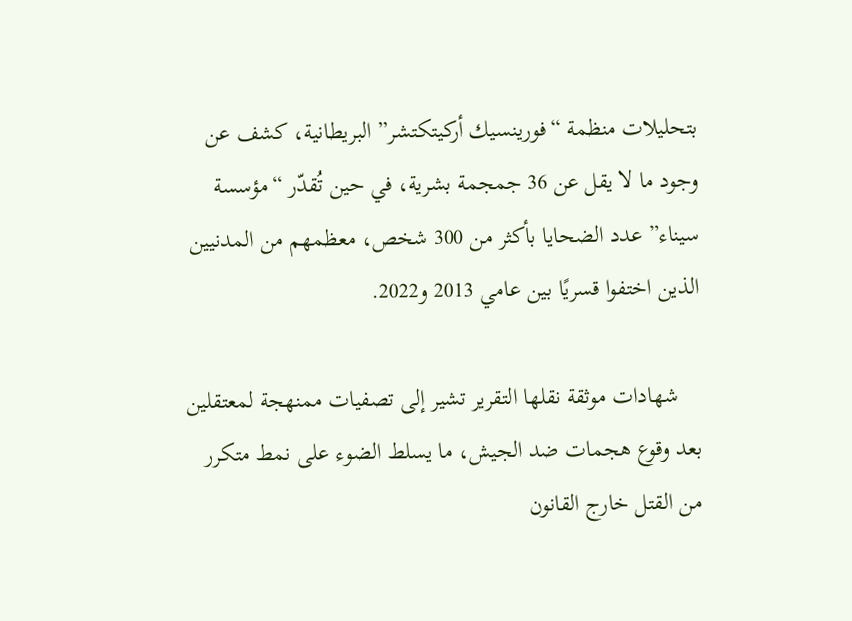بتحليلات منظمة “فورينسيك أركيتكتشر” البريطانية، كشف عن وجود ما لا يقل عن 36 جمجمة بشرية، في حين تُقدّر “مؤسسة سيناء” عدد الضحايا بأكثر من 300 شخص، معظمهم من المدنيين الذين اختفوا قسريًا بين عامي 2013 و2022.

    شهادات موثقة نقلها التقرير تشير إلى تصفيات ممنهجة لمعتقلين بعد وقوع هجمات ضد الجيش، ما يسلط الضوء على نمط متكرر من القتل خارج القانون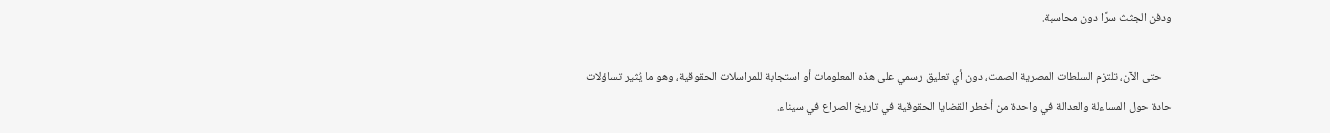ودفن الجثث سرًا دون محاسبة.

    حتى الآن، تلتزم السلطات المصرية الصمت، دون أي تعليق رسمي على هذه المعلومات أو استجابة للمراسلات الحقوقية، وهو ما يُثير تساؤلات حادة حول المساءلة والعدالة في واحدة من أخطر القضايا الحقوقية في تاريخ الصراع في سيناء.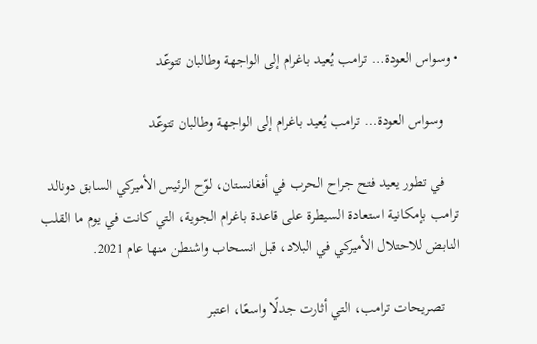• وسواس العودة… ترامب يُعيد باغرام إلى الواجهة وطالبان تتوعّد

    وسواس العودة… ترامب يُعيد باغرام إلى الواجهة وطالبان تتوعّد

    في تطور يعيد فتح جراح الحرب في أفغانستان، لوّح الرئيس الأميركي السابق دونالد ترامب بإمكانية استعادة السيطرة على قاعدة باغرام الجوية، التي كانت في يوم ما القلب النابض للاحتلال الأميركي في البلاد، قبل انسحاب واشنطن منها عام 2021.

    تصريحات ترامب، التي أثارت جدلًا واسعًا، اعتبر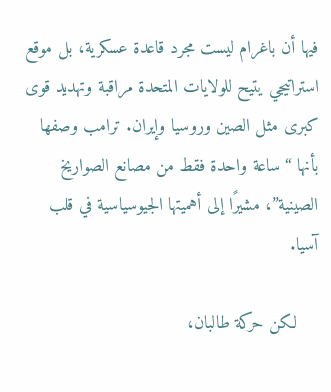فيها أن باغرام ليست مجرد قاعدة عسكرية، بل موقع استراتيجي يتيح للولايات المتحدة مراقبة وتهديد قوى كبرى مثل الصين وروسيا وإيران. ترامب وصفها بأنها “ساعة واحدة فقط من مصانع الصواريخ الصينية”، مشيرًا إلى أهميتها الجيوسياسية في قلب آسيا.

    لكن حركة طالبان،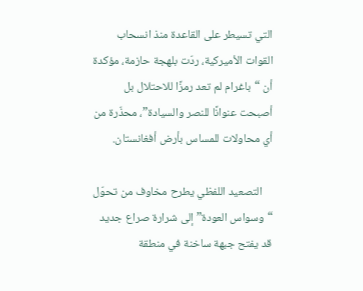التي تسيطر على القاعدة منذ انسحاب القوات الأميركية، ردّت بلهجة حازمة، مؤكدة أن “باغرام لم تعد رمزًا للاحتلال بل أصبحت عنوانًا للنصر والسيادة”، محذّرة من أي محاولات للمساس بأرض أفغانستان.

    التصعيد اللفظي يطرح مخاوف من تحوّل “وسواس العودة” إلى شرارة صراع جديد قد يفتح جبهة ساخنة في منطقة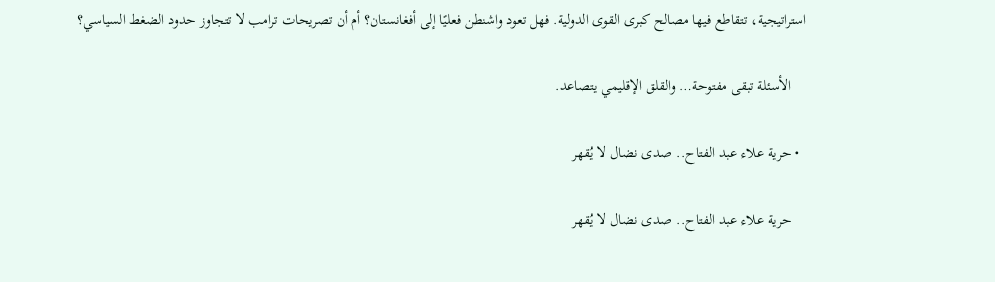استراتيجية، تتقاطع فيها مصالح كبرى القوى الدولية. فهل تعود واشنطن فعليًا إلى أفغانستان؟ أم أن تصريحات ترامب لا تتجاوز حدود الضغط السياسي؟

    الأسئلة تبقى مفتوحة… والقلق الإقليمي يتصاعد.

  • حرية علاء عبد الفتاح.. صدى نضال لا يُقهر

    حرية علاء عبد الفتاح.. صدى نضال لا يُقهر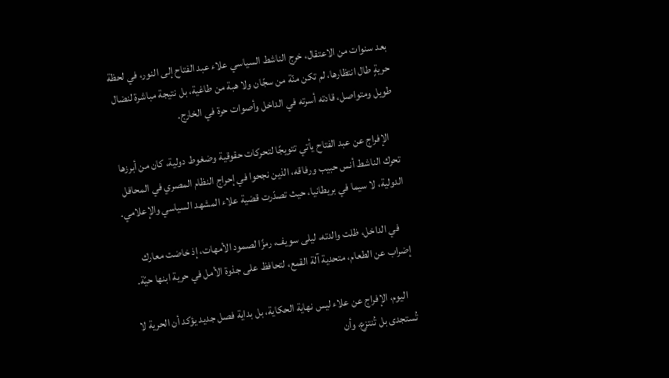بعد سنوات من الاعتقال، خرج الناشط السياسي علاء عبد الفتاح إلى النور، في لحظة حريةٍ طال انتظارها، لم تكن منّة من سجّان ولا هبة من طاغية، بل نتيجة مباشرة لنضال طويل ومتواصل، قادته أسرته في الداخل وأصوات حرة في الخارج.

    الإفراج عن عبد الفتاح يأتي تتويجًا لتحركات حقوقية وضغوط دولية، كان من أبرزها تحرك الناشط أنس حبيب ورفاقه، الذين نجحوا في إحراج النظام المصري في المحافل الدولية، لا سيما في بريطانيا، حيث تصدّرت قضية علاء المشهد السياسي والإعلامي.

    في الداخل، ظلت والدته، ليلى سويف، رمزًا لصمود الأمهات، إذ خاضت معارك إضراب عن الطعام، متحدية آلة القمع، لتحافظ على جذوة الأمل في حرية ابنها حيّة.

    اليوم، الإفراج عن علاء ليس نهاية الحكاية، بل بداية فصل جديد يؤكد أن الحرية لا تُستجدى بل تُنتزع، وأن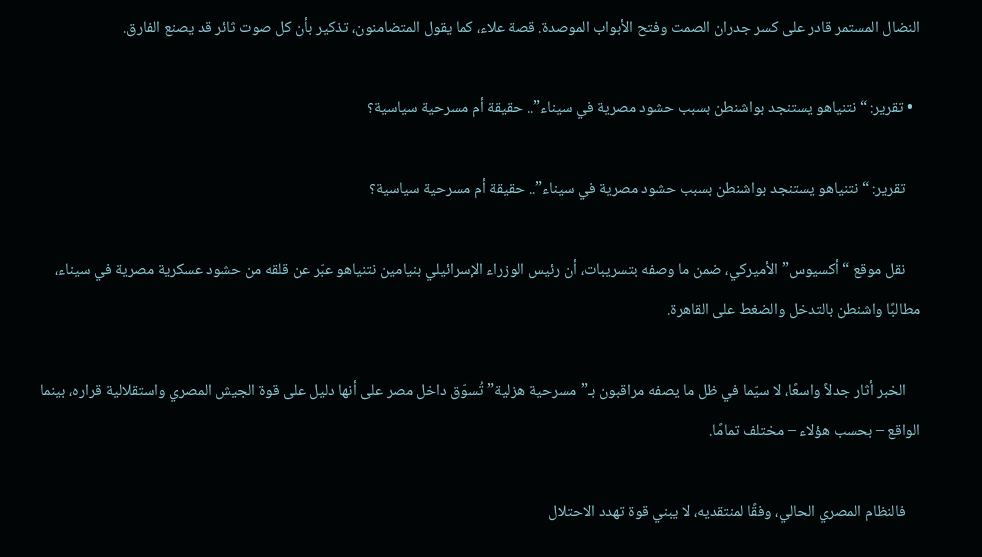النضال المستمر قادر على كسر جدران الصمت وفتح الأبواب الموصدة. قصة علاء، كما يقول المتضامنون، تذكير بأن كل صوت ثائر قد يصنع الفارق.

  • تقرير: “نتنياهو يستنجد بواشنطن بسبب حشود مصرية في سيناء”.. حقيقة أم مسرحية سياسية؟

    تقرير: “نتنياهو يستنجد بواشنطن بسبب حشود مصرية في سيناء”.. حقيقة أم مسرحية سياسية؟

    نقل موقع “أكسيوس” الأميركي، ضمن ما وصفه بتسريبات، أن رئيس الوزراء الإسرائيلي بنيامين نتنياهو عبّر عن قلقه من حشود عسكرية مصرية في سيناء، مطالبًا واشنطن بالتدخل والضغط على القاهرة.

    الخبر أثار جدلاً واسعًا، لا سيّما في ظل ما يصفه مراقبون بـ”مسرحية هزلية” تُسوّق داخل مصر على أنها دليل على قوة الجيش المصري واستقلالية قراره، بينما الواقع – بحسب هؤلاء – مختلف تمامًا.

    فالنظام المصري الحالي، وفقًا لمنتقديه، لا يبني قوة تهدد الاحتلال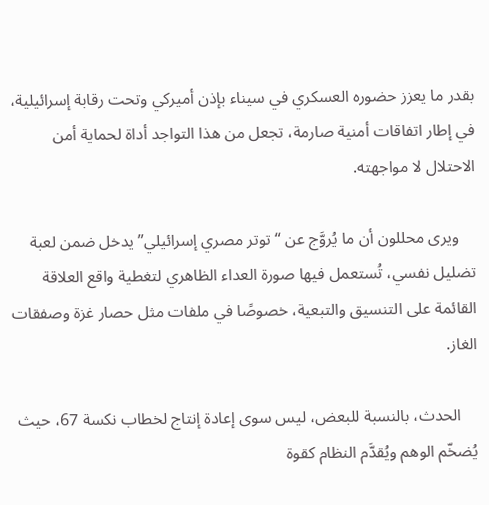بقدر ما يعزز حضوره العسكري في سيناء بإذن أميركي وتحت رقابة إسرائيلية، في إطار اتفاقات أمنية صارمة، تجعل من هذا التواجد أداة لحماية أمن الاحتلال لا مواجهته.

    ويرى محللون أن ما يُروَّج عن “توتر مصري إسرائيلي” يدخل ضمن لعبة تضليل نفسي، تُستعمل فيها صورة العداء الظاهري لتغطية واقع العلاقة القائمة على التنسيق والتبعية، خصوصًا في ملفات مثل حصار غزة وصفقات الغاز.

    الحدث، بالنسبة للبعض، ليس سوى إعادة إنتاج لخطاب نكسة 67، حيث يُضخّم الوهم ويُقدَّم النظام كقوة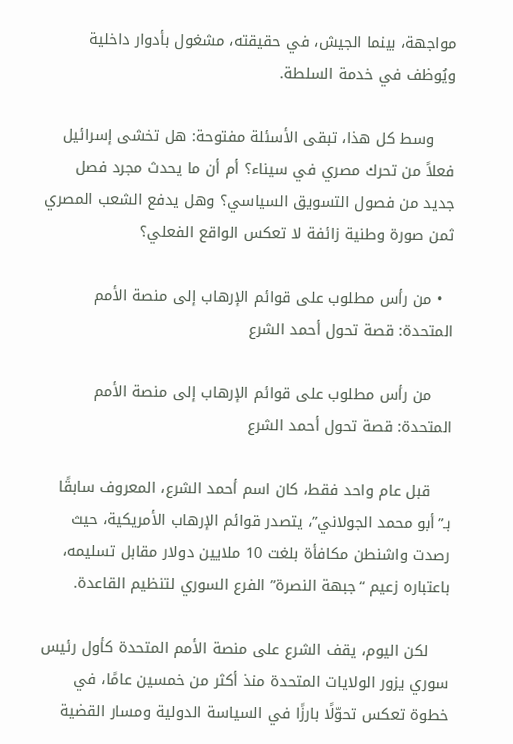مواجهة، بينما الجيش، في حقيقته، مشغول بأدوار داخلية ويُوظف في خدمة السلطة.

    وسط كل هذا، تبقى الأسئلة مفتوحة: هل تخشى إسرائيل فعلاً من تحرك مصري في سيناء؟ أم أن ما يحدث مجرد فصل جديد من فصول التسويق السياسي؟ وهل يدفع الشعب المصري ثمن صورة وطنية زائفة لا تعكس الواقع الفعلي؟

  • من رأس مطلوب على قوائم الإرهاب إلى منصة الأمم المتحدة: قصة تحول أحمد الشرع

    من رأس مطلوب على قوائم الإرهاب إلى منصة الأمم المتحدة: قصة تحول أحمد الشرع

    قبل عام واحد فقط، كان اسم أحمد الشرع، المعروف سابقًا بـ”أبو محمد الجولاني”، يتصدر قوائم الإرهاب الأمريكية، حيث رصدت واشنطن مكافأة بلغت 10 ملايين دولار مقابل تسليمه، باعتباره زعيم “جبهة النصرة” الفرع السوري لتنظيم القاعدة.

    لكن اليوم، يقف الشرع على منصة الأمم المتحدة كأول رئيس سوري يزور الولايات المتحدة منذ أكثر من خمسين عامًا، في خطوة تعكس تحوّلًا بارزًا في السياسة الدولية ومسار القضية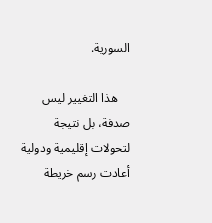السورية.

    هذا التغيير ليس صدفة، بل نتيجة لتحولات إقليمية ودولية أعادت رسم خريطة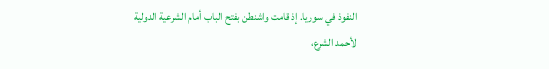النفوذ في سوريا. إذ قامت واشنطن بفتح الباب أمام الشرعية الدولية لأحمد الشرع،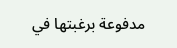مدفوعة برغبتها في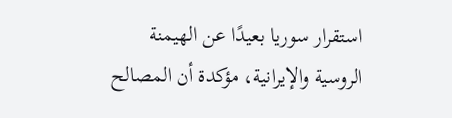استقرار سوريا بعيدًا عن الهيمنة الروسية والإيرانية، مؤكدة أن المصالح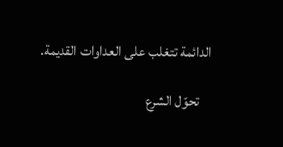الدائمة تتغلب على العداوات القديمة.

    تحوّل الشرع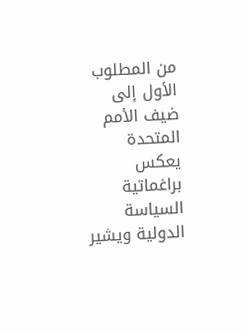من المطلوب الأول إلى ضيف الأمم المتحدة يعكس براغماتية السياسة الدولية ويشير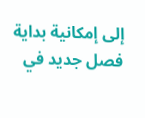إلى إمكانية بداية فصل جديد في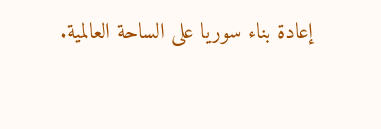إعادة بناء سوريا على الساحة العالمية.